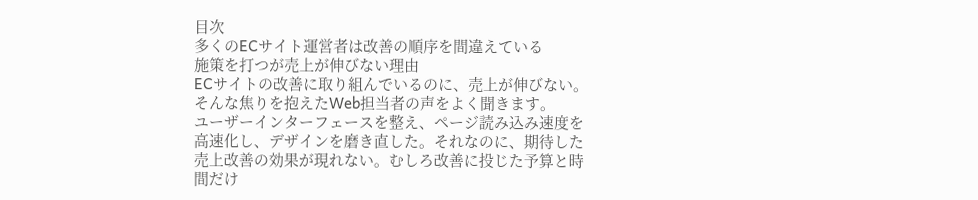目次
多くのECサイト運営者は改善の順序を間違えている
施策を打つが売上が伸びない理由
ECサイトの改善に取り組んでいるのに、売上が伸びない。そんな焦りを抱えたWeb担当者の声をよく聞きます。
ユーザーインターフェースを整え、ページ読み込み速度を高速化し、デザインを磨き直した。それなのに、期待した売上改善の効果が現れない。むしろ改善に投じた予算と時間だけ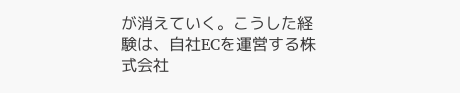が消えていく。こうした経験は、自社ECを運営する株式会社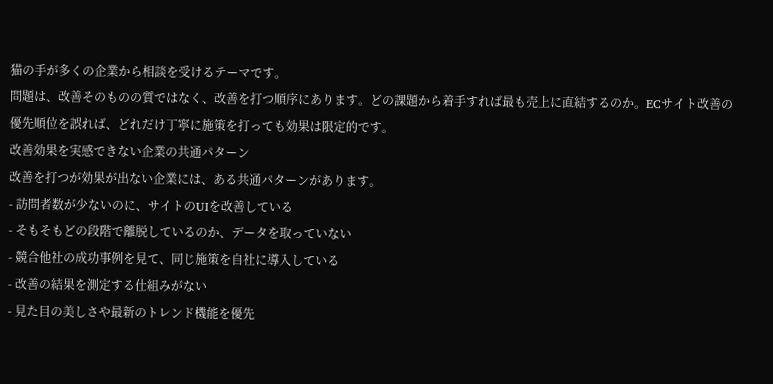猫の手が多くの企業から相談を受けるテーマです。
問題は、改善そのものの質ではなく、改善を打つ順序にあります。どの課題から着手すれば最も売上に直結するのか。ECサイト改善の優先順位を誤れば、どれだけ丁寧に施策を打っても効果は限定的です。
改善効果を実感できない企業の共通パターン
改善を打つが効果が出ない企業には、ある共通パターンがあります。
- 訪問者数が少ないのに、サイトのUIを改善している
- そもそもどの段階で離脱しているのか、データを取っていない
- 競合他社の成功事例を見て、同じ施策を自社に導入している
- 改善の結果を測定する仕組みがない
- 見た目の美しさや最新のトレンド機能を優先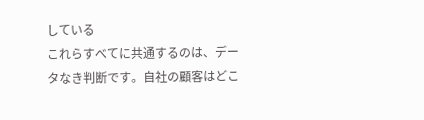している
これらすべてに共通するのは、データなき判断です。自社の顧客はどこ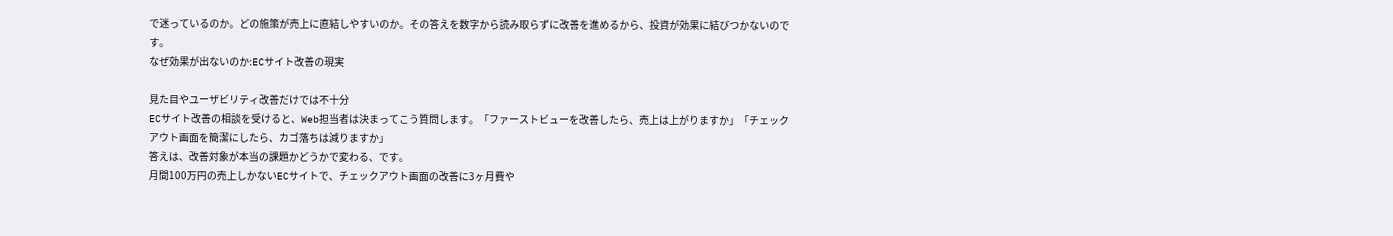で迷っているのか。どの施策が売上に直結しやすいのか。その答えを数字から読み取らずに改善を進めるから、投資が効果に結びつかないのです。
なぜ効果が出ないのか:ECサイト改善の現実

見た目やユーザビリティ改善だけでは不十分
ECサイト改善の相談を受けると、Web担当者は決まってこう質問します。「ファーストビューを改善したら、売上は上がりますか」「チェックアウト画面を簡潔にしたら、カゴ落ちは減りますか」
答えは、改善対象が本当の課題かどうかで変わる、です。
月間100万円の売上しかないECサイトで、チェックアウト画面の改善に3ヶ月費や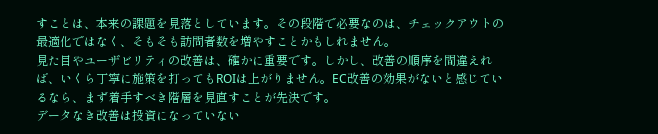すことは、本来の課題を見落としています。その段階で必要なのは、チェックアウトの最適化ではなく、そもそも訪問者数を増やすことかもしれません。
見た目やユーザビリティの改善は、確かに重要です。しかし、改善の順序を間違えれば、いくら丁寧に施策を打ってもROIは上がりません。EC改善の効果がないと感じているなら、まず着手すべき階層を見直すことが先決です。
データなき改善は投資になっていない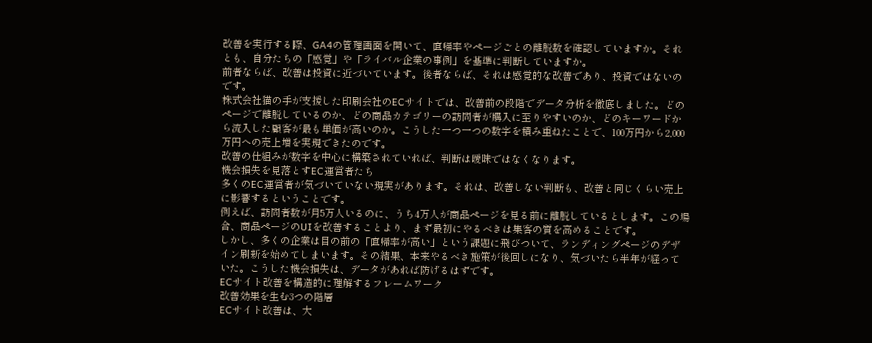改善を実行する際、GA4の管理画面を開いて、直帰率やページごとの離脱数を確認していますか。それとも、自分たちの「感覚」や「ライバル企業の事例」を基準に判断していますか。
前者ならば、改善は投資に近づいています。後者ならば、それは感覚的な改善であり、投資ではないのです。
株式会社猫の手が支援した印刷会社のECサイトでは、改善前の段階でデータ分析を徹底しました。どのページで離脱しているのか、どの商品カテゴリーの訪問者が購入に至りやすいのか、どのキーワードから流入した顧客が最も単価が高いのか。こうした一つ一つの数字を積み重ねたことで、100万円から2,000万円への売上増を実現できたのです。
改善の仕組みが数字を中心に構築されていれば、判断は曖昧ではなくなります。
機会損失を見落とすEC運営者たち
多くのEC運営者が気づいていない現実があります。それは、改善しない判断も、改善と同じくらい売上に影響するということです。
例えば、訪問者数が月5万人いるのに、うち4万人が商品ページを見る前に離脱しているとします。この場合、商品ページのUIを改善することより、まず最初にやるべきは集客の質を高めることです。
しかし、多くの企業は目の前の「直帰率が高い」という課題に飛びついて、ランディングページのデザイン刷新を始めてしまいます。その結果、本来やるべき施策が後回しになり、気づいたら半年が経っていた。こうした機会損失は、データがあれば防げるはずです。
ECサイト改善を構造的に理解するフレームワーク
改善効果を生む3つの階層
ECサイト改善は、大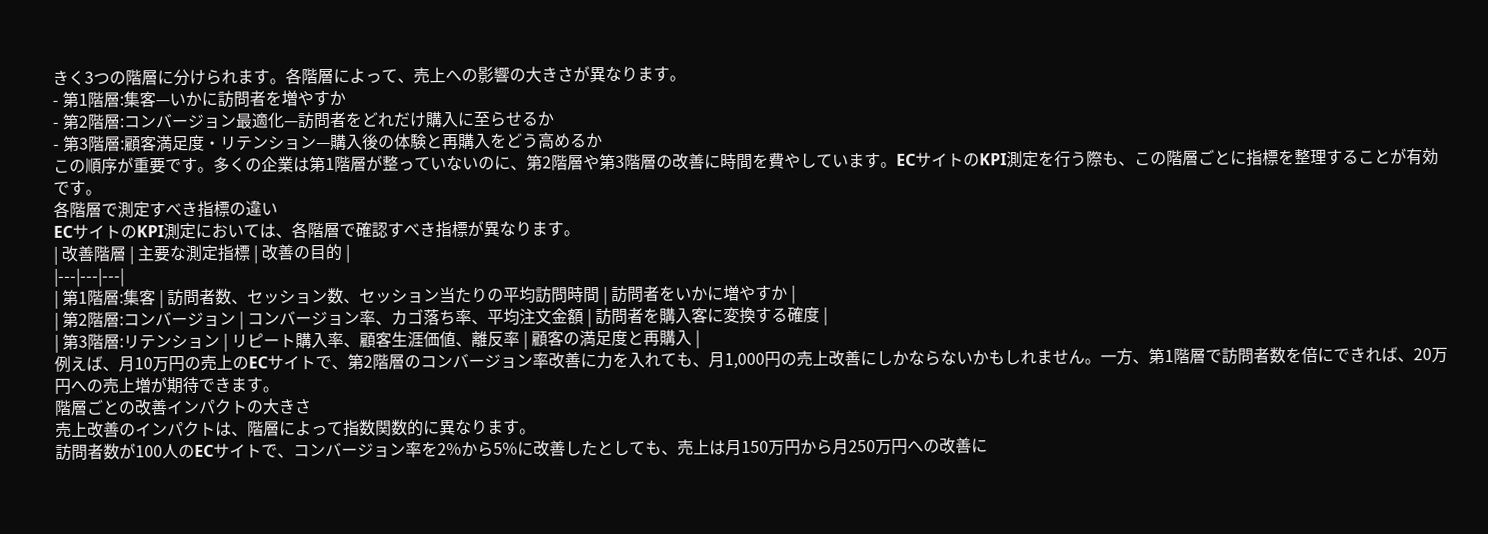きく3つの階層に分けられます。各階層によって、売上への影響の大きさが異なります。
- 第1階層:集客—いかに訪問者を増やすか
- 第2階層:コンバージョン最適化—訪問者をどれだけ購入に至らせるか
- 第3階層:顧客満足度・リテンション—購入後の体験と再購入をどう高めるか
この順序が重要です。多くの企業は第1階層が整っていないのに、第2階層や第3階層の改善に時間を費やしています。ECサイトのKPI測定を行う際も、この階層ごとに指標を整理することが有効です。
各階層で測定すべき指標の違い
ECサイトのKPI測定においては、各階層で確認すべき指標が異なります。
| 改善階層 | 主要な測定指標 | 改善の目的 |
|---|---|---|
| 第1階層:集客 | 訪問者数、セッション数、セッション当たりの平均訪問時間 | 訪問者をいかに増やすか |
| 第2階層:コンバージョン | コンバージョン率、カゴ落ち率、平均注文金額 | 訪問者を購入客に変換する確度 |
| 第3階層:リテンション | リピート購入率、顧客生涯価値、離反率 | 顧客の満足度と再購入 |
例えば、月10万円の売上のECサイトで、第2階層のコンバージョン率改善に力を入れても、月1,000円の売上改善にしかならないかもしれません。一方、第1階層で訪問者数を倍にできれば、20万円への売上増が期待できます。
階層ごとの改善インパクトの大きさ
売上改善のインパクトは、階層によって指数関数的に異なります。
訪問者数が100人のECサイトで、コンバージョン率を2%から5%に改善したとしても、売上は月150万円から月250万円への改善に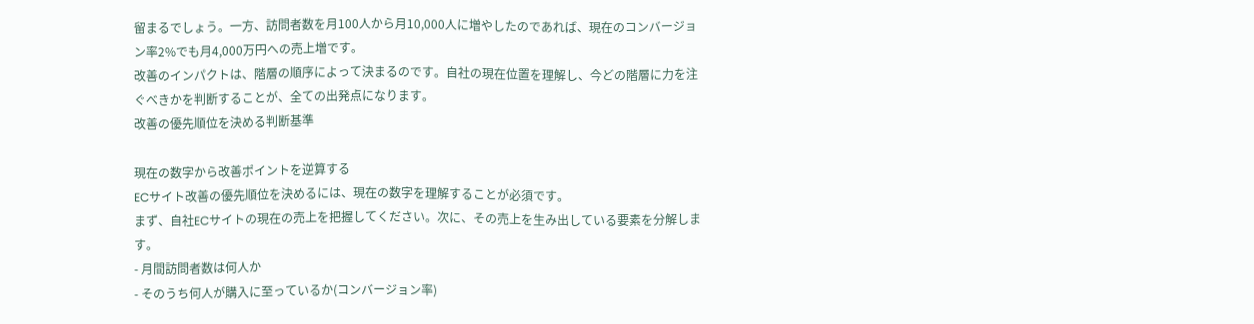留まるでしょう。一方、訪問者数を月100人から月10,000人に増やしたのであれば、現在のコンバージョン率2%でも月4,000万円への売上増です。
改善のインパクトは、階層の順序によって決まるのです。自社の現在位置を理解し、今どの階層に力を注ぐべきかを判断することが、全ての出発点になります。
改善の優先順位を決める判断基準

現在の数字から改善ポイントを逆算する
ECサイト改善の優先順位を決めるには、現在の数字を理解することが必須です。
まず、自社ECサイトの現在の売上を把握してください。次に、その売上を生み出している要素を分解します。
- 月間訪問者数は何人か
- そのうち何人が購入に至っているか(コンバージョン率)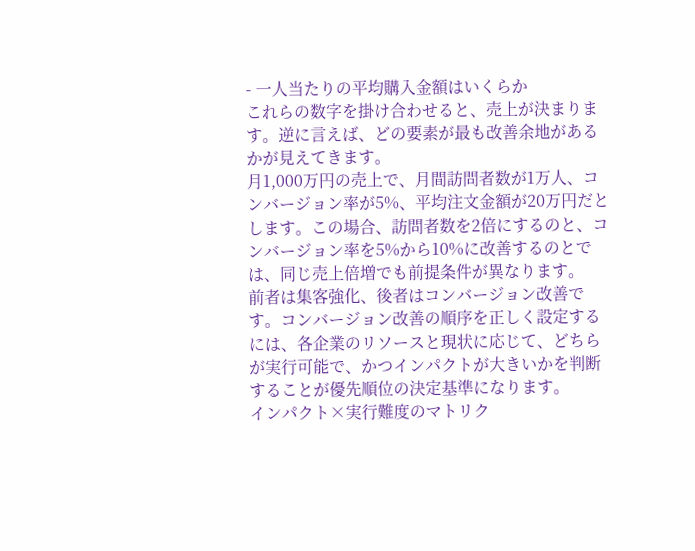- 一人当たりの平均購入金額はいくらか
これらの数字を掛け合わせると、売上が決まります。逆に言えば、どの要素が最も改善余地があるかが見えてきます。
月1,000万円の売上で、月間訪問者数が1万人、コンバージョン率が5%、平均注文金額が20万円だとします。この場合、訪問者数を2倍にするのと、コンバージョン率を5%から10%に改善するのとでは、同じ売上倍増でも前提条件が異なります。
前者は集客強化、後者はコンバージョン改善です。コンバージョン改善の順序を正しく設定するには、各企業のリソースと現状に応じて、どちらが実行可能で、かつインパクトが大きいかを判断することが優先順位の決定基準になります。
インパクト×実行難度のマトリク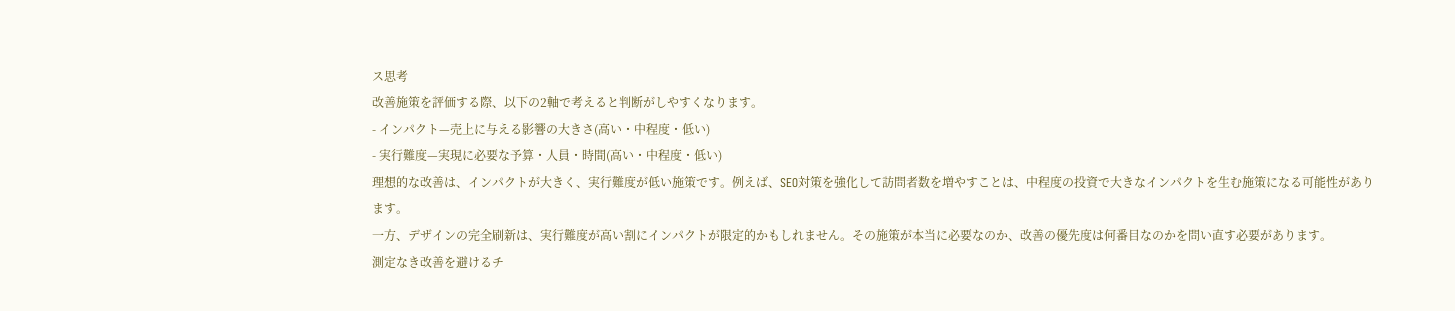ス思考
改善施策を評価する際、以下の2軸で考えると判断がしやすくなります。
- インパクト—売上に与える影響の大きさ(高い・中程度・低い)
- 実行難度—実現に必要な予算・人員・時間(高い・中程度・低い)
理想的な改善は、インパクトが大きく、実行難度が低い施策です。例えば、SEO対策を強化して訪問者数を増やすことは、中程度の投資で大きなインパクトを生む施策になる可能性があります。
一方、デザインの完全刷新は、実行難度が高い割にインパクトが限定的かもしれません。その施策が本当に必要なのか、改善の優先度は何番目なのかを問い直す必要があります。
測定なき改善を避けるチ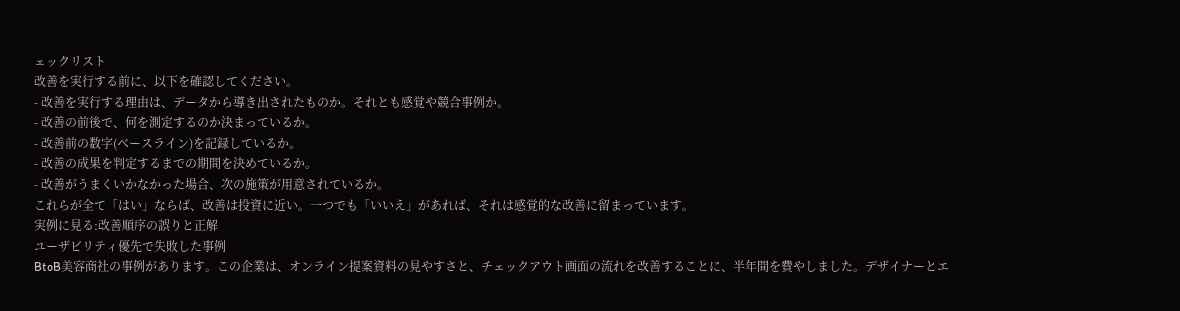ェックリスト
改善を実行する前に、以下を確認してください。
- 改善を実行する理由は、データから導き出されたものか。それとも感覚や競合事例か。
- 改善の前後で、何を測定するのか決まっているか。
- 改善前の数字(ベースライン)を記録しているか。
- 改善の成果を判定するまでの期間を決めているか。
- 改善がうまくいかなかった場合、次の施策が用意されているか。
これらが全て「はい」ならば、改善は投資に近い。一つでも「いいえ」があれば、それは感覚的な改善に留まっています。
実例に見る:改善順序の誤りと正解
ユーザビリティ優先で失敗した事例
BtoB美容商社の事例があります。この企業は、オンライン提案資料の見やすさと、チェックアウト画面の流れを改善することに、半年間を費やしました。デザイナーとエ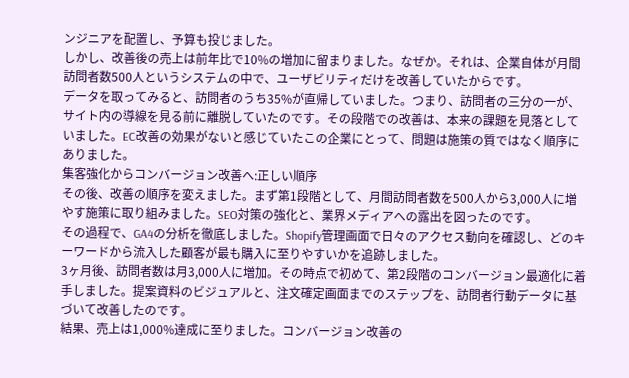ンジニアを配置し、予算も投じました。
しかし、改善後の売上は前年比で10%の増加に留まりました。なぜか。それは、企業自体が月間訪問者数500人というシステムの中で、ユーザビリティだけを改善していたからです。
データを取ってみると、訪問者のうち35%が直帰していました。つまり、訪問者の三分の一が、サイト内の導線を見る前に離脱していたのです。その段階での改善は、本来の課題を見落としていました。EC改善の効果がないと感じていたこの企業にとって、問題は施策の質ではなく順序にありました。
集客強化からコンバージョン改善へ:正しい順序
その後、改善の順序を変えました。まず第1段階として、月間訪問者数を500人から3,000人に増やす施策に取り組みました。SEO対策の強化と、業界メディアへの露出を図ったのです。
その過程で、GA4の分析を徹底しました。Shopify管理画面で日々のアクセス動向を確認し、どのキーワードから流入した顧客が最も購入に至りやすいかを追跡しました。
3ヶ月後、訪問者数は月3,000人に増加。その時点で初めて、第2段階のコンバージョン最適化に着手しました。提案資料のビジュアルと、注文確定画面までのステップを、訪問者行動データに基づいて改善したのです。
結果、売上は1,000%達成に至りました。コンバージョン改善の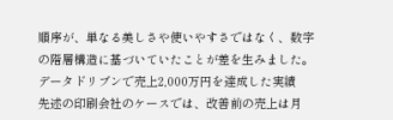順序が、単なる美しさや使いやすさではなく、数字の階層構造に基づいていたことが差を生みました。
データドリブンで売上2,000万円を達成した実績
先述の印刷会社のケースでは、改善前の売上は月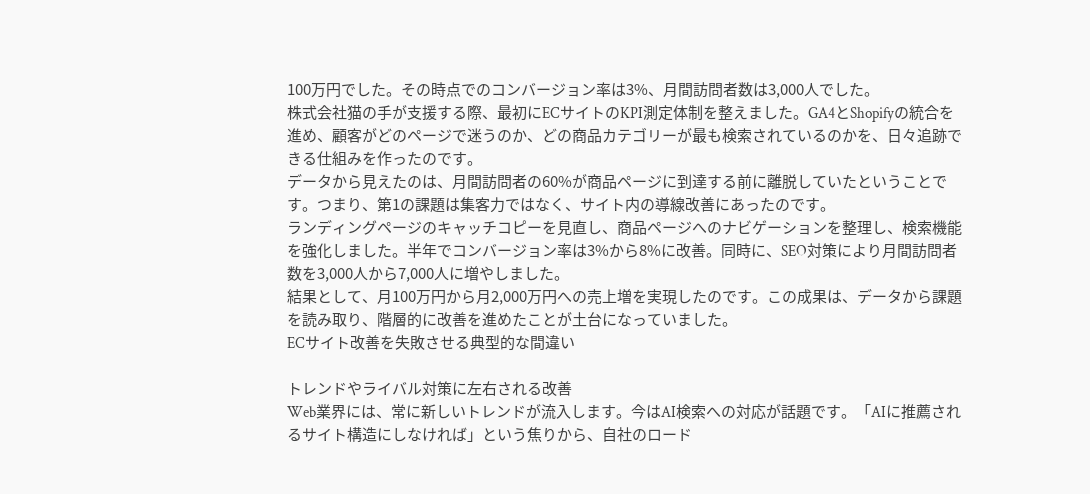100万円でした。その時点でのコンバージョン率は3%、月間訪問者数は3,000人でした。
株式会社猫の手が支援する際、最初にECサイトのKPI測定体制を整えました。GA4とShopifyの統合を進め、顧客がどのページで迷うのか、どの商品カテゴリーが最も検索されているのかを、日々追跡できる仕組みを作ったのです。
データから見えたのは、月間訪問者の60%が商品ページに到達する前に離脱していたということです。つまり、第1の課題は集客力ではなく、サイト内の導線改善にあったのです。
ランディングページのキャッチコピーを見直し、商品ページへのナビゲーションを整理し、検索機能を強化しました。半年でコンバージョン率は3%から8%に改善。同時に、SEO対策により月間訪問者数を3,000人から7,000人に増やしました。
結果として、月100万円から月2,000万円への売上増を実現したのです。この成果は、データから課題を読み取り、階層的に改善を進めたことが土台になっていました。
ECサイト改善を失敗させる典型的な間違い

トレンドやライバル対策に左右される改善
Web業界には、常に新しいトレンドが流入します。今はAI検索への対応が話題です。「AIに推薦されるサイト構造にしなければ」という焦りから、自社のロード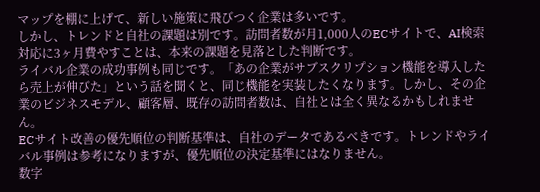マップを棚に上げて、新しい施策に飛びつく企業は多いです。
しかし、トレンドと自社の課題は別です。訪問者数が月1,000人のECサイトで、AI検索対応に3ヶ月費やすことは、本来の課題を見落とした判断です。
ライバル企業の成功事例も同じです。「あの企業がサブスクリプション機能を導入したら売上が伸びた」という話を聞くと、同じ機能を実装したくなります。しかし、その企業のビジネスモデル、顧客層、既存の訪問者数は、自社とは全く異なるかもしれません。
ECサイト改善の優先順位の判断基準は、自社のデータであるべきです。トレンドやライバル事例は参考になりますが、優先順位の決定基準にはなりません。
数字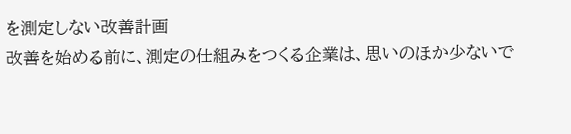を測定しない改善計画
改善を始める前に、測定の仕組みをつくる企業は、思いのほか少ないで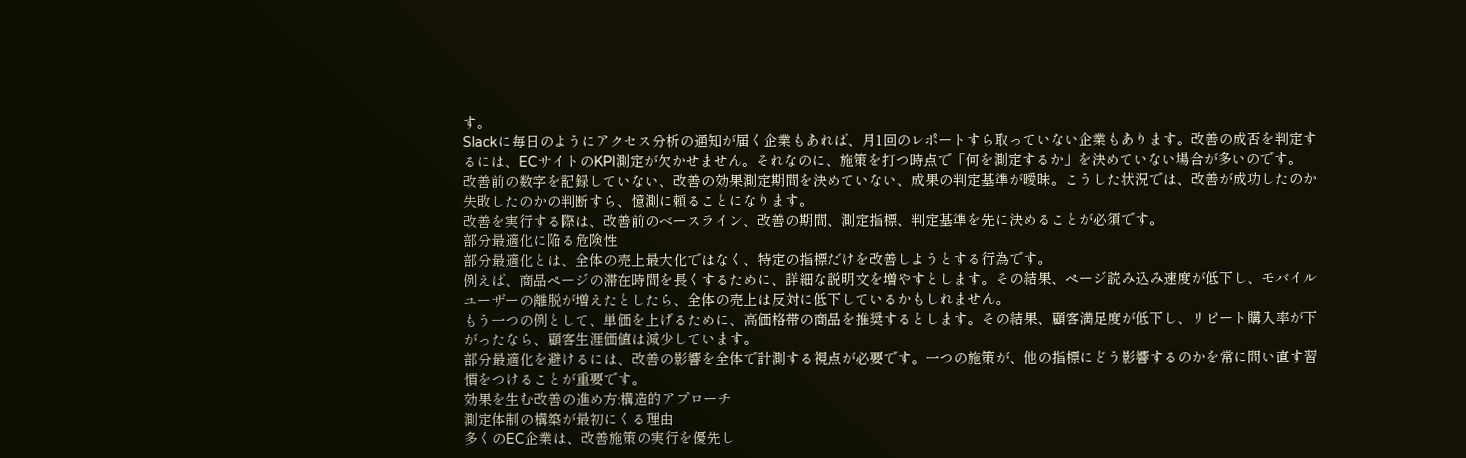す。
Slackに毎日のようにアクセス分析の通知が届く企業もあれば、月1回のレポートすら取っていない企業もあります。改善の成否を判定するには、ECサイトのKPI測定が欠かせません。それなのに、施策を打つ時点で「何を測定するか」を決めていない場合が多いのです。
改善前の数字を記録していない、改善の効果測定期間を決めていない、成果の判定基準が曖昧。こうした状況では、改善が成功したのか失敗したのかの判断すら、憶測に頼ることになります。
改善を実行する際は、改善前のベースライン、改善の期間、測定指標、判定基準を先に決めることが必須です。
部分最適化に陥る危険性
部分最適化とは、全体の売上最大化ではなく、特定の指標だけを改善しようとする行為です。
例えば、商品ページの滞在時間を長くするために、詳細な説明文を増やすとします。その結果、ページ読み込み速度が低下し、モバイルユーザーの離脱が増えたとしたら、全体の売上は反対に低下しているかもしれません。
もう一つの例として、単価を上げるために、高価格帯の商品を推奨するとします。その結果、顧客満足度が低下し、リピート購入率が下がったなら、顧客生涯価値は減少しています。
部分最適化を避けるには、改善の影響を全体で計測する視点が必要です。一つの施策が、他の指標にどう影響するのかを常に問い直す習慣をつけることが重要です。
効果を生む改善の進め方:構造的アプローチ
測定体制の構築が最初にくる理由
多くのEC企業は、改善施策の実行を優先し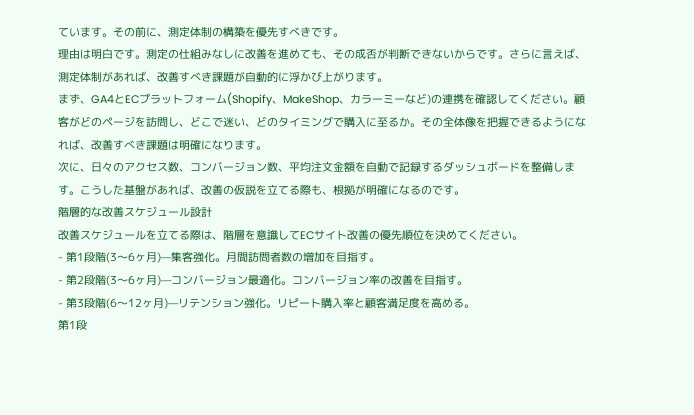ています。その前に、測定体制の構築を優先すべきです。
理由は明白です。測定の仕組みなしに改善を進めても、その成否が判断できないからです。さらに言えば、測定体制があれば、改善すべき課題が自動的に浮かび上がります。
まず、GA4とECプラットフォーム(Shopify、MakeShop、カラーミーなど)の連携を確認してください。顧客がどのページを訪問し、どこで迷い、どのタイミングで購入に至るか。その全体像を把握できるようになれば、改善すべき課題は明確になります。
次に、日々のアクセス数、コンバージョン数、平均注文金額を自動で記録するダッシュボードを整備します。こうした基盤があれば、改善の仮説を立てる際も、根拠が明確になるのです。
階層的な改善スケジュール設計
改善スケジュールを立てる際は、階層を意識してECサイト改善の優先順位を決めてください。
- 第1段階(3〜6ヶ月)—集客強化。月間訪問者数の増加を目指す。
- 第2段階(3〜6ヶ月)—コンバージョン最適化。コンバージョン率の改善を目指す。
- 第3段階(6〜12ヶ月)—リテンション強化。リピート購入率と顧客満足度を高める。
第1段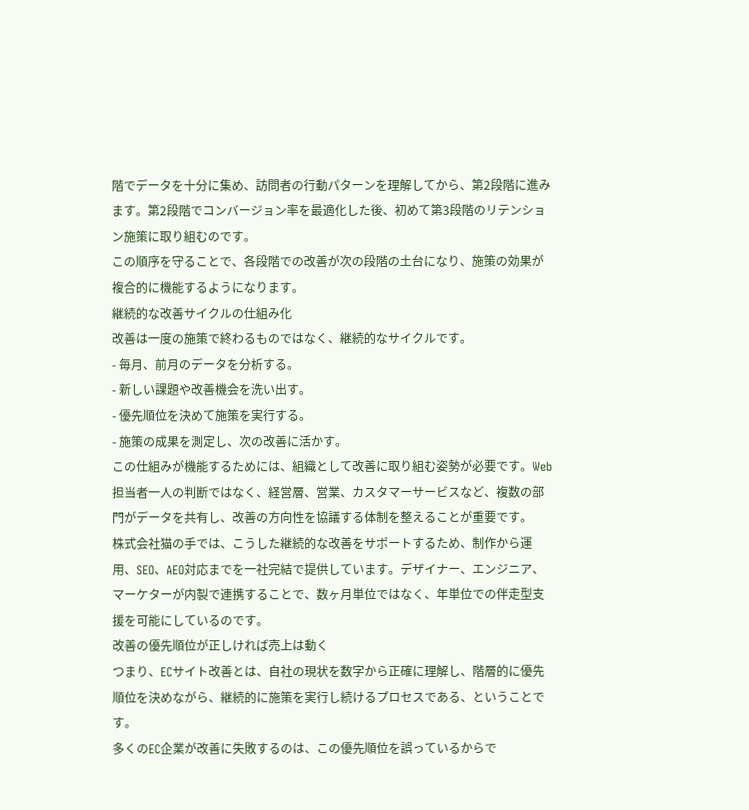階でデータを十分に集め、訪問者の行動パターンを理解してから、第2段階に進みます。第2段階でコンバージョン率を最適化した後、初めて第3段階のリテンション施策に取り組むのです。
この順序を守ることで、各段階での改善が次の段階の土台になり、施策の効果が複合的に機能するようになります。
継続的な改善サイクルの仕組み化
改善は一度の施策で終わるものではなく、継続的なサイクルです。
- 毎月、前月のデータを分析する。
- 新しい課題や改善機会を洗い出す。
- 優先順位を決めて施策を実行する。
- 施策の成果を測定し、次の改善に活かす。
この仕組みが機能するためには、組織として改善に取り組む姿勢が必要です。Web担当者一人の判断ではなく、経営層、営業、カスタマーサービスなど、複数の部門がデータを共有し、改善の方向性を協議する体制を整えることが重要です。
株式会社猫の手では、こうした継続的な改善をサポートするため、制作から運用、SEO、AEO対応までを一社完結で提供しています。デザイナー、エンジニア、マーケターが内製で連携することで、数ヶ月単位ではなく、年単位での伴走型支援を可能にしているのです。
改善の優先順位が正しければ売上は動く
つまり、ECサイト改善とは、自社の現状を数字から正確に理解し、階層的に優先順位を決めながら、継続的に施策を実行し続けるプロセスである、ということです。
多くのEC企業が改善に失敗するのは、この優先順位を誤っているからで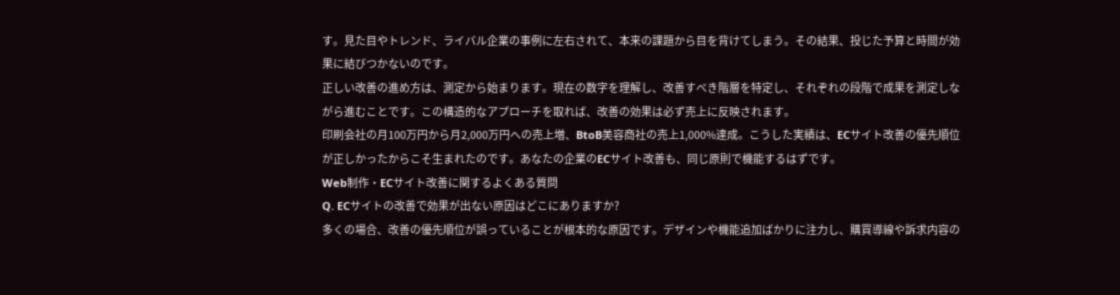す。見た目やトレンド、ライバル企業の事例に左右されて、本来の課題から目を背けてしまう。その結果、投じた予算と時間が効果に結びつかないのです。
正しい改善の進め方は、測定から始まります。現在の数字を理解し、改善すべき階層を特定し、それぞれの段階で成果を測定しながら進むことです。この構造的なアプローチを取れば、改善の効果は必ず売上に反映されます。
印刷会社の月100万円から月2,000万円への売上増、BtoB美容商社の売上1,000%達成。こうした実績は、ECサイト改善の優先順位が正しかったからこそ生まれたのです。あなたの企業のECサイト改善も、同じ原則で機能するはずです。
Web制作・ECサイト改善に関するよくある質問
Q. ECサイトの改善で効果が出ない原因はどこにありますか?
多くの場合、改善の優先順位が誤っていることが根本的な原因です。デザインや機能追加ばかりに注力し、購買導線や訴求内容の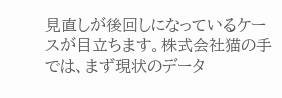見直しが後回しになっているケースが目立ちます。株式会社猫の手では、まず現状のデータ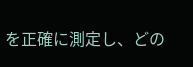を正確に測定し、どの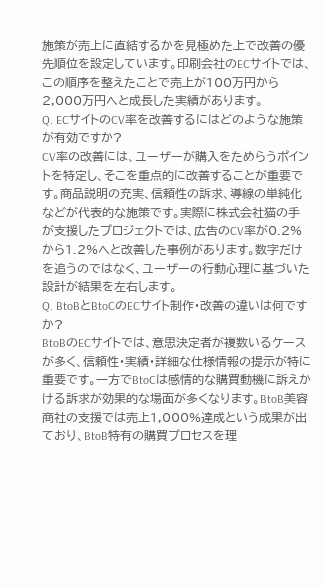施策が売上に直結するかを見極めた上で改善の優先順位を設定しています。印刷会社のECサイトでは、この順序を整えたことで売上が100万円から2,000万円へと成長した実績があります。
Q. ECサイトのCV率を改善するにはどのような施策が有効ですか?
CV率の改善には、ユーザーが購入をためらうポイントを特定し、そこを重点的に改善することが重要です。商品説明の充実、信頼性の訴求、導線の単純化などが代表的な施策です。実際に株式会社猫の手が支援したプロジェクトでは、広告のCV率が0.2%から1.2%へと改善した事例があります。数字だけを追うのではなく、ユーザーの行動心理に基づいた設計が結果を左右します。
Q. BtoBとBtoCのECサイト制作・改善の違いは何ですか?
BtoBのECサイトでは、意思決定者が複数いるケースが多く、信頼性・実績・詳細な仕様情報の提示が特に重要です。一方でBtoCは感情的な購買動機に訴えかける訴求が効果的な場面が多くなります。BtoB美容商社の支援では売上1,000%達成という成果が出ており、BtoB特有の購買プロセスを理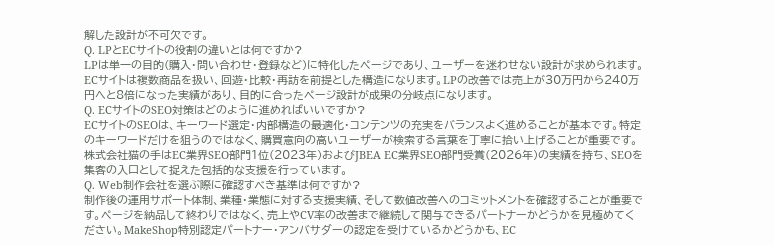解した設計が不可欠です。
Q. LPとECサイトの役割の違いとは何ですか?
LPは単一の目的(購入・問い合わせ・登録など)に特化したページであり、ユーザーを迷わせない設計が求められます。ECサイトは複数商品を扱い、回遊・比較・再訪を前提とした構造になります。LPの改善では売上が30万円から240万円へと8倍になった実績があり、目的に合ったページ設計が成果の分岐点になります。
Q. ECサイトのSEO対策はどのように進めればいいですか?
ECサイトのSEOは、キーワード選定・内部構造の最適化・コンテンツの充実をバランスよく進めることが基本です。特定のキーワードだけを狙うのではなく、購買意向の高いユーザーが検索する言葉を丁寧に拾い上げることが重要です。株式会社猫の手はEC業界SEO部門1位(2023年)およびJBEA EC業界SEO部門受賞(2026年)の実績を持ち、SEOを集客の入口として捉えた包括的な支援を行っています。
Q. Web制作会社を選ぶ際に確認すべき基準は何ですか?
制作後の運用サポート体制、業種・業態に対する支援実績、そして数値改善へのコミットメントを確認することが重要です。ページを納品して終わりではなく、売上やCV率の改善まで継続して関与できるパートナーかどうかを見極めてください。MakeShop特別認定パートナー・アンバサダーの認定を受けているかどうかも、EC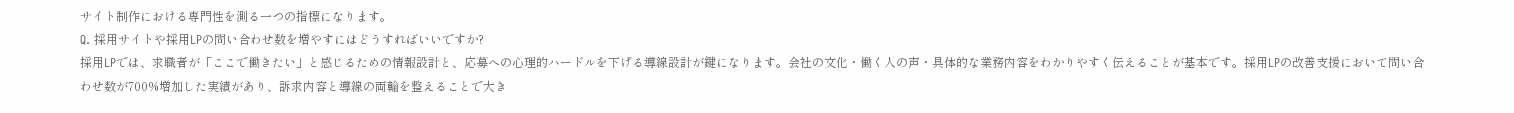サイト制作における専門性を測る一つの指標になります。
Q. 採用サイトや採用LPの問い合わせ数を増やすにはどうすればいいですか?
採用LPでは、求職者が「ここで働きたい」と感じるための情報設計と、応募への心理的ハードルを下げる導線設計が鍵になります。会社の文化・働く人の声・具体的な業務内容をわかりやすく伝えることが基本です。採用LPの改善支援において問い合わせ数が700%増加した実績があり、訴求内容と導線の両輪を整えることで大き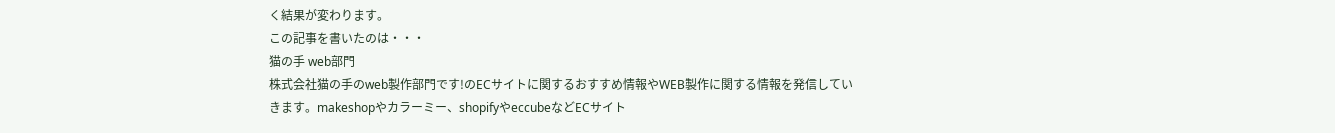く結果が変わります。
この記事を書いたのは・・・
猫の手 web部門
株式会社猫の手のweb製作部門です!のECサイトに関するおすすめ情報やWEB製作に関する情報を発信していきます。makeshopやカラーミー、shopifyやeccubeなどECサイト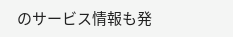のサービス情報も発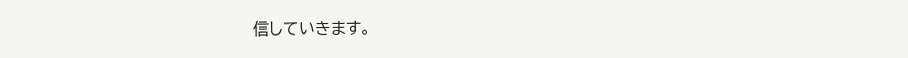信していきます。